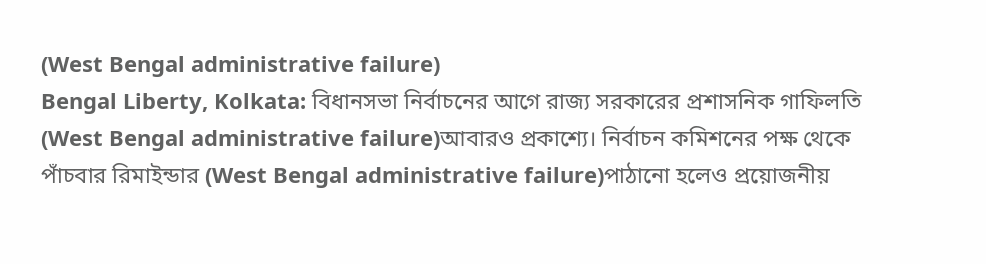(West Bengal administrative failure)
Bengal Liberty, Kolkata: বিধানসভা নির্বাচনের আগে রাজ্য সরকারের প্রশাসনিক গাফিলতি (West Bengal administrative failure)আবারও প্রকাশ্যে। নির্বাচন কমিশনের পক্ষ থেকে পাঁচবার রিমাইন্ডার (West Bengal administrative failure)পাঠানো হলেও প্রয়োজনীয়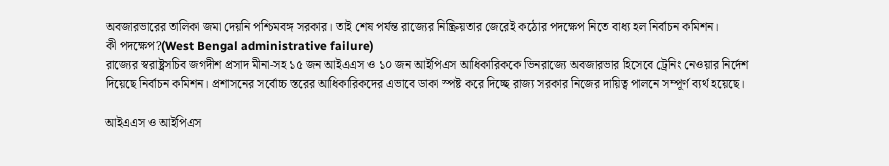অবজারভারের তালিকা জমা দেয়নি পশ্চিমবঙ্গ সরকার। তাই শেষ পর্যন্ত রাজ্যের নিষ্ক্রিয়তার জেরেই কঠোর পদক্ষেপ নিতে বাধ্য হল নির্বাচন কমিশন।
কী পদক্ষেপ?(West Bengal administrative failure)
রাজ্যের স্বরাষ্ট্রসচিব জগদীশ প্রসাদ মীনা-সহ ১৫ জন আইএএস ও ১০ জন আইপিএস আধিকারিককে ভিনরাজ্যে অবজারভার হিসেবে ট্রেনিং নেওয়ার নির্দেশ দিয়েছে নির্বাচন কমিশন। প্রশাসনের সর্বোচ্চ স্তরের আধিকারিকদের এভাবে ডাকা স্পষ্ট করে দিচ্ছে রাজ্য সরকার নিজের দায়িত্ব পালনে সম্পূর্ণ ব্যর্থ হয়েছে।

আইএএস ও আইপিএস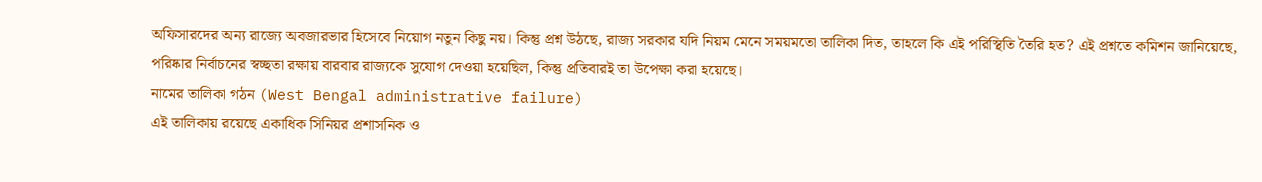অফিসারদের অন্য রাজ্যে অবজারভার হিসেবে নিয়োগ নতুন কিছু নয়। কিন্তু প্রশ্ন উঠছে, রাজ্য সরকার যদি নিয়ম মেনে সময়মতো তালিকা দিত, তাহলে কি এই পরিস্থিতি তৈরি হত? এই প্রশ্নতে কমিশন জানিয়েছে, পরিষ্কার নির্বাচনের স্বচ্ছতা রক্ষায় বারবার রাজ্যকে সুযোগ দেওয়া হয়েছিল, কিন্তু প্রতিবারই তা উপেক্ষা করা হয়েছে।
নামের তালিকা গঠন (West Bengal administrative failure)
এই তালিকায় রয়েছে একাধিক সিনিয়র প্রশাসনিক ও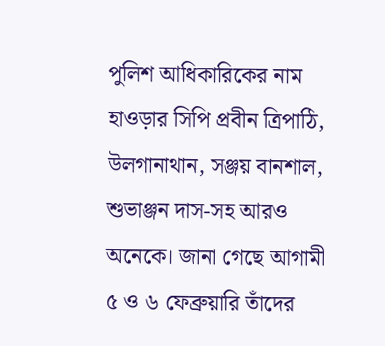পুলিশ আধিকারিকের নাম হাওড়ার সিপি প্রবীন ত্রিপাঠি, উলগানাথান, সঞ্জয় বানশাল, শুভাঞ্জন দাস-সহ আরও অনেকে। জানা গেছে আগামী ৫ ও ৬ ফেব্রুয়ারি তাঁদের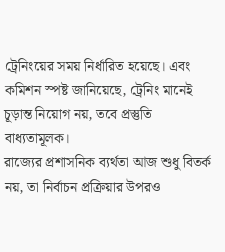ট্রেনিংয়ের সময় নির্ধারিত হয়েছে। এবং কমিশন স্পষ্ট জানিয়েছে, ট্রেনিং মানেই চূড়ান্ত নিয়োগ নয়, তবে প্রস্তুতি বাধ্যতামূলক।
রাজ্যের প্রশাসনিক ব্যর্থতা আজ শুধু বিতর্ক নয়, তা নির্বাচন প্রক্রিয়ার উপরও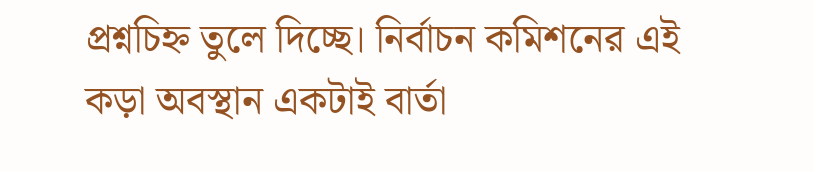প্রশ্নচিহ্ন তুলে দিচ্ছে। নির্বাচন কমিশনের এই কড়া অবস্থান একটাই বার্তা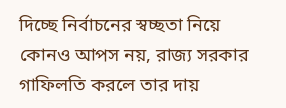দিচ্ছে নির্বাচনের স্বচ্ছতা নিয়ে কোনও আপস নয়, রাজ্য সরকার গাফিলতি করলে তার দায়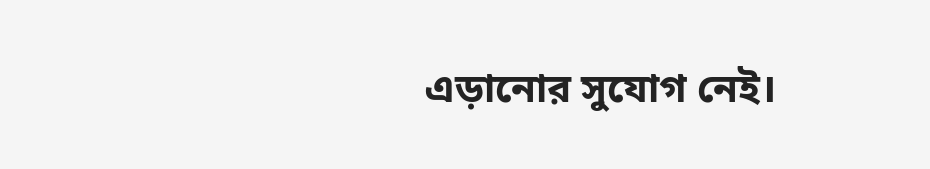এড়ানোর সুযোগ নেই।